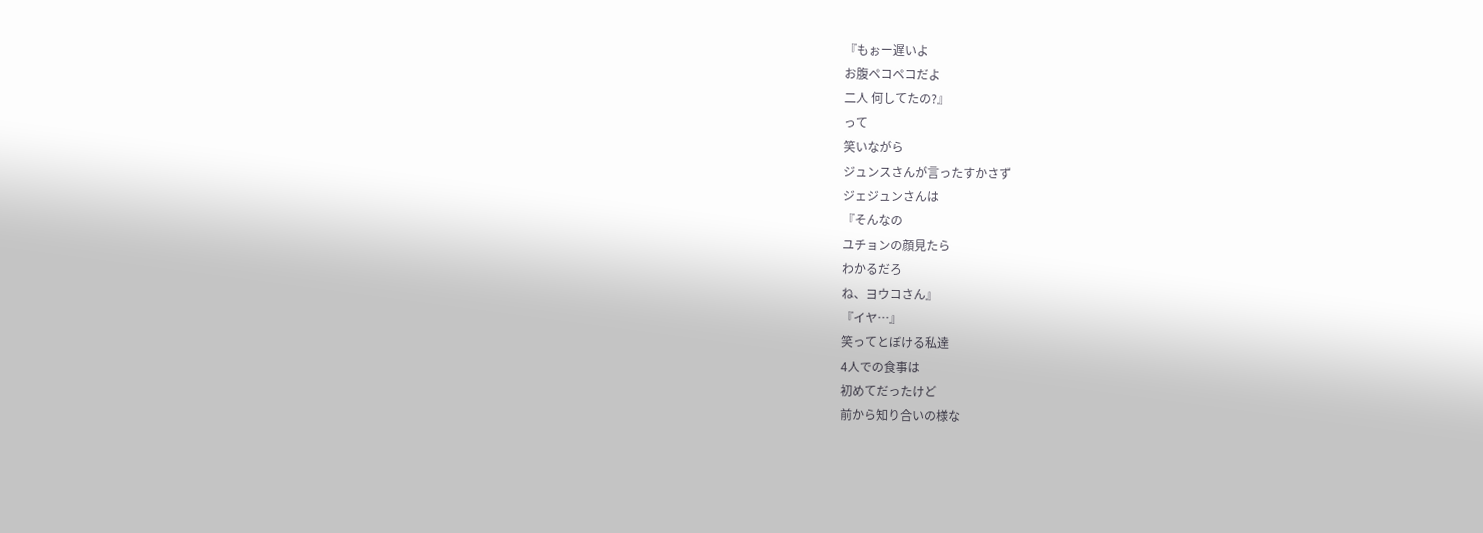『もぉー遅いよ
お腹ペコペコだよ
二人 何してたの?』
って
笑いながら
ジュンスさんが言ったすかさず
ジェジュンさんは
『そんなの
ユチョンの顔見たら
わかるだろ
ね、ヨウコさん』
『イヤ…』
笑ってとぼける私達
4人での食事は
初めてだったけど
前から知り合いの様な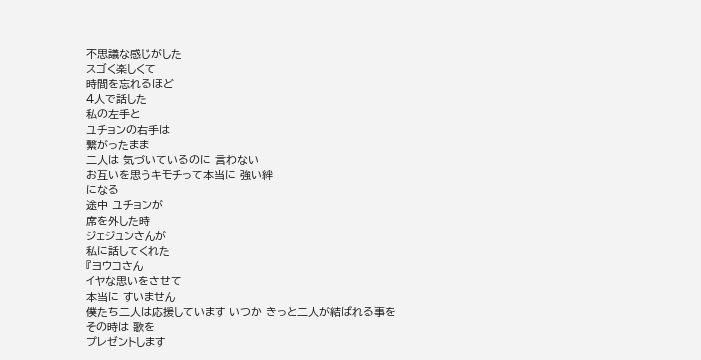不思議な感じがした
スゴく楽しくて
時間を忘れるほど
4人で話した
私の左手と
ユチョンの右手は
繋がったまま
二人は 気づいているのに 言わない
お互いを思うキモチって本当に 強い絆
になる
途中 ユチョンが
席を外した時
ジェジュンさんが
私に話してくれた
『ヨウコさん
イヤな思いをさせて
本当に すいません
僕たち二人は応援しています いつか きっと二人が結ばれる事を
その時は 歌を
プレゼントします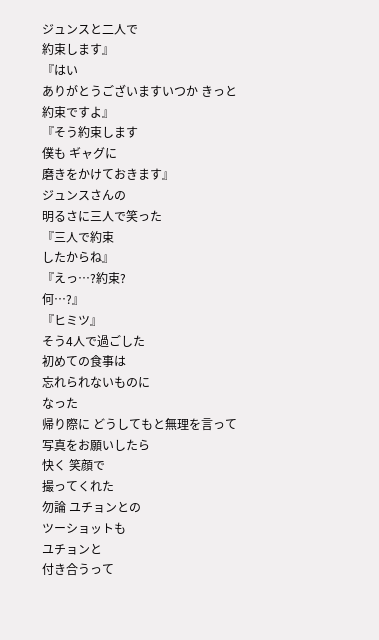ジュンスと二人で
約束します』
『はい
ありがとうございますいつか きっと
約束ですよ』
『そう約束します
僕も ギャグに
磨きをかけておきます』
ジュンスさんの
明るさに三人で笑った
『三人で約束
したからね』
『えっ…?約束?
何…?』
『ヒミツ』
そう4人で過ごした
初めての食事は
忘れられないものに
なった
帰り際に どうしてもと無理を言って
写真をお願いしたら
快く 笑顔で
撮ってくれた
勿論 ユチョンとの
ツーショットも
ユチョンと
付き合うって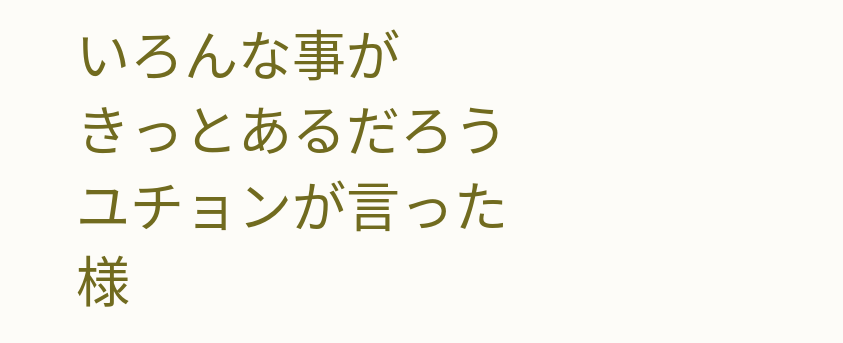いろんな事が
きっとあるだろう
ユチョンが言った様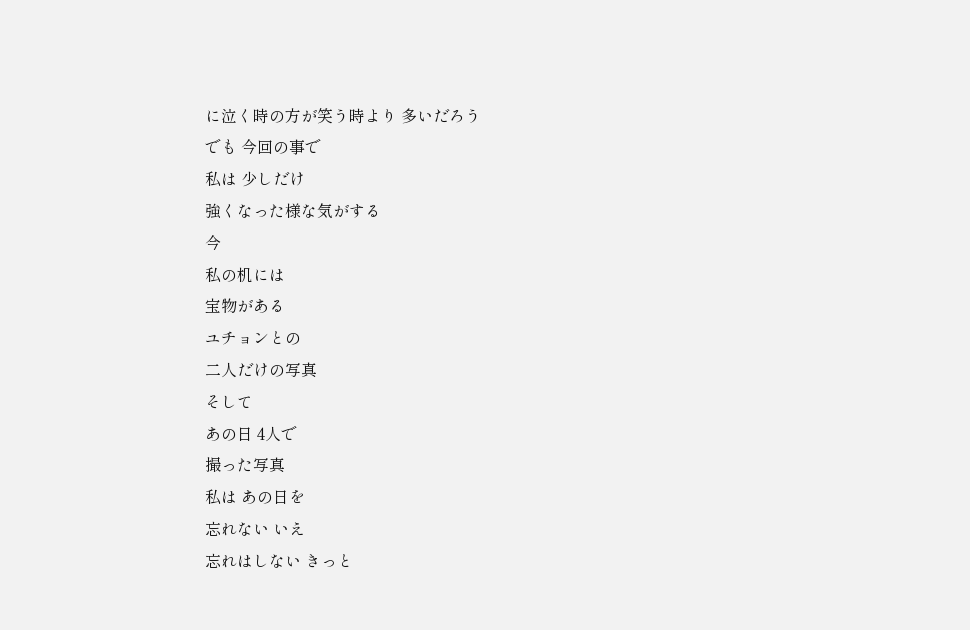に泣く時の方が笑う時より 多いだろう
でも 今回の事で
私は 少しだけ
強くなった様な気がする
今
私の机には
宝物がある
ユチョンとの
二人だけの写真
そして
あの日 4人で
撮った写真
私は あの日を
忘れない いえ
忘れはしない きっと